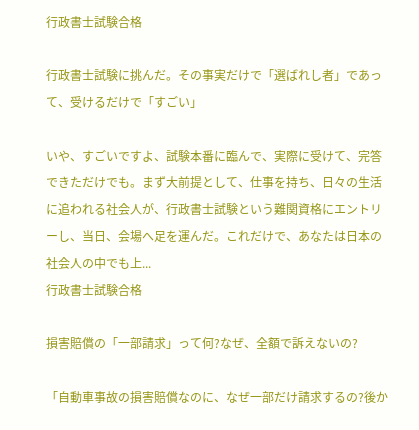行政書士試験合格

行政書士試験に挑んだ。その事実だけで「選ばれし者」であって、受けるだけで「すごい」

いや、すごいですよ、試験本番に臨んで、実際に受けて、完答できただけでも。まず大前提として、仕事を持ち、日々の生活に追われる社会人が、行政書士試験という難関資格にエントリーし、当日、会場へ足を運んだ。これだけで、あなたは日本の社会人の中でも上...
行政書士試験合格

損害賠償の「一部請求」って何?なぜ、全額で訴えないの?

「自動車事故の損害賠償なのに、なぜ一部だけ請求するの?後か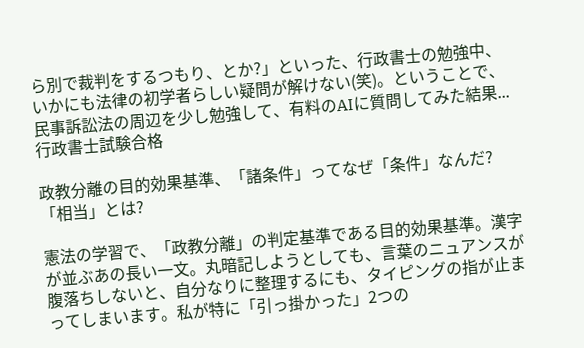ら別で裁判をするつもり、とか?」といった、行政書士の勉強中、いかにも法律の初学者らしい疑問が解けない(笑)。ということで、民事訴訟法の周辺を少し勉強して、有料のAIに質問してみた結果...
行政書士試験合格

政教分離の目的効果基準、「諸条件」ってなぜ「条件」なんだ?「相当」とは?

憲法の学習で、「政教分離」の判定基準である目的効果基準。漢字が並ぶあの長い一文。丸暗記しようとしても、言葉のニュアンスが腹落ちしないと、自分なりに整理するにも、タイピングの指が止まってしまいます。私が特に「引っ掛かった」2つの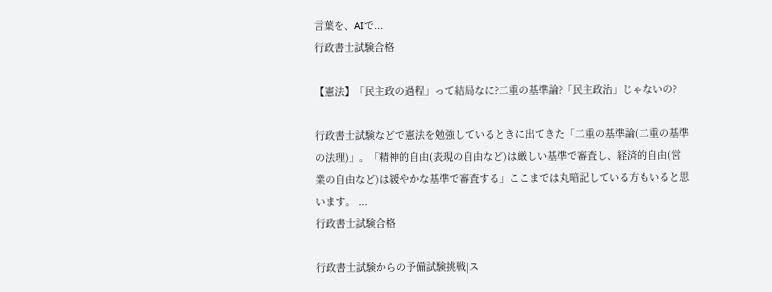言葉を、AIで...
行政書士試験合格

【憲法】「民主政の過程」って結局なに?二重の基準論?「民主政治」じゃないの?

行政書士試験などで憲法を勉強しているときに出てきた「二重の基準論(二重の基準の法理)」。「精神的自由(表現の自由など)は厳しい基準で審査し、経済的自由(営業の自由など)は緩やかな基準で審査する」ここまでは丸暗記している方もいると思います。 ...
行政書士試験合格

行政書士試験からの予備試験挑戦|ス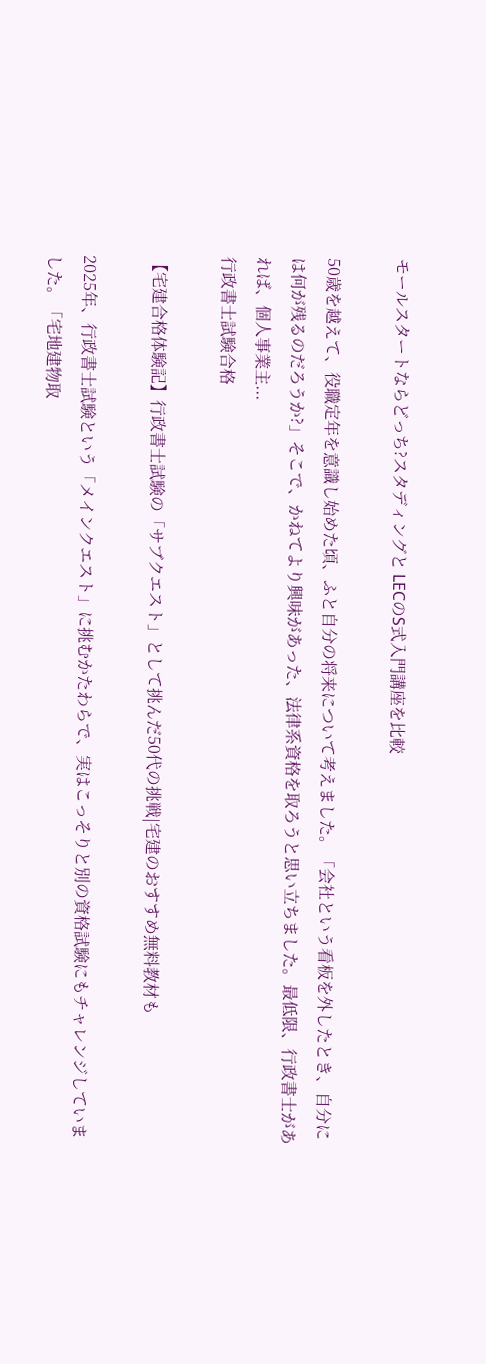モールスタートならどっち?スタディングと LECのS式入門講座を比較

50歳を越えて、役職定年を意識し始めた頃、ふと自分の将来について考えました。「会社という看板を外したとき、自分には何が残るのだろうか?」そこで、かねてより興味があった、法律系資格を取ろうと思い立ちました。最低限、行政書士があれば、個人事業主...
行政書士試験合格

【宅建合格体験記】行政書士試験の「サブクエスト」として挑んだ50代の挑戦|宅建のおすすめ無料教材も

2025年、行政書士試験という「メインクエスト」に挑むかたわらで、実はこっそりと別の資格試験にもチャレンジしていました。「宅地建物取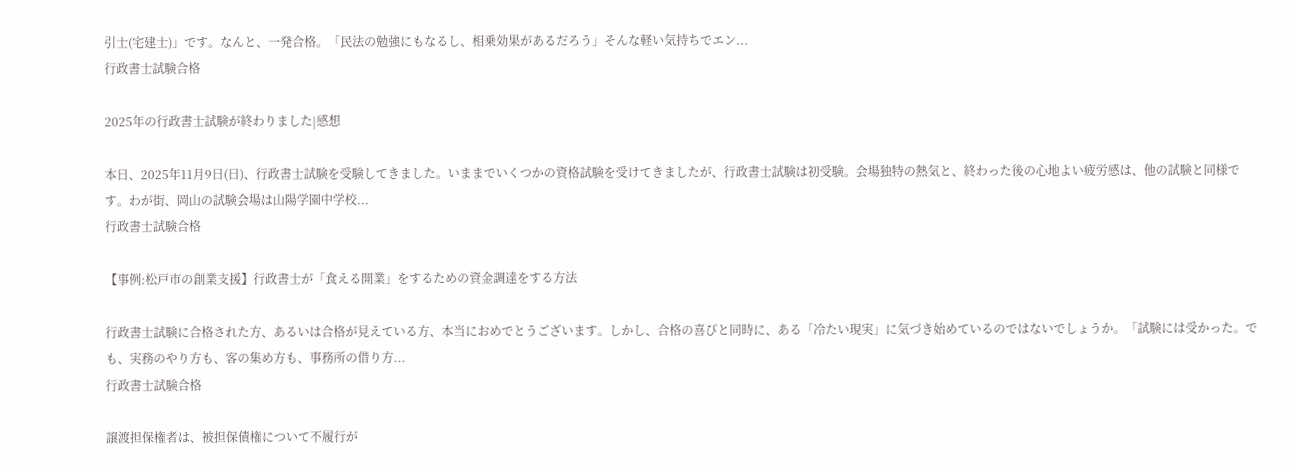引士(宅建士)」です。なんと、一発合格。「民法の勉強にもなるし、相乗効果があるだろう」そんな軽い気持ちでエン...
行政書士試験合格

2025年の行政書士試験が終わりました|感想

本日、2025年11月9日(日)、行政書士試験を受験してきました。いままでいくつかの資格試験を受けてきましたが、行政書士試験は初受験。会場独特の熱気と、終わった後の心地よい疲労感は、他の試験と同様です。わが街、岡山の試験会場は山陽学園中学校...
行政書士試験合格

【事例:松戸市の創業支援】行政書士が「食える開業」をするための資金調達をする方法

行政書士試験に合格された方、あるいは合格が見えている方、本当におめでとうございます。しかし、合格の喜びと同時に、ある「冷たい現実」に気づき始めているのではないでしょうか。「試験には受かった。でも、実務のやり方も、客の集め方も、事務所の借り方...
行政書士試験合格

譲渡担保権者は、被担保債権について不履行が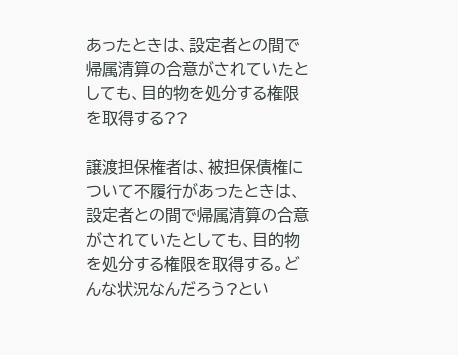あったときは、設定者との間で帰属清算の合意がされていたとしても、目的物を処分する権限を取得する??

譲渡担保権者は、被担保債権について不履行があったときは、設定者との間で帰属清算の合意がされていたとしても、目的物を処分する権限を取得する。どんな状況なんだろう?とい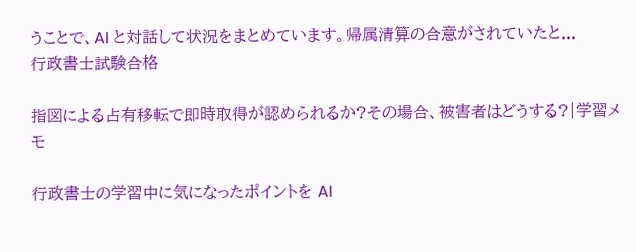うことで、AI と対話して状況をまとめています。帰属清算の合意がされていたと...
行政書士試験合格

指図による占有移転で即時取得が認められるか?その場合、被害者はどうする?|学習メモ

行政書士の学習中に気になったポイントを AI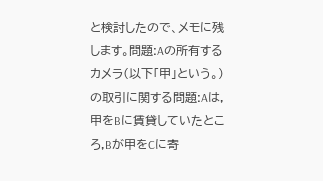と検討したので、メモに残します。問題:Aの所有するカメラ(以下「甲」という。)の取引に関する問題:Aは,甲をBに賃貸していたところ,Bが甲をCに寄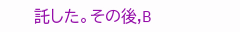託した。その後,B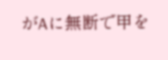がAに無断で甲を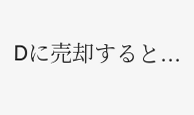Dに売却すると...